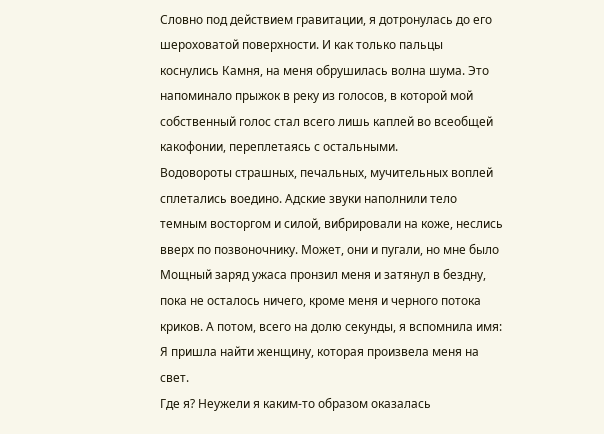Словно под действием гравитации, я дотронулась до его шероховатой поверхности. И как только пальцы коснулись Камня, на меня обрушилась волна шума. Это напоминало прыжок в реку из голосов, в которой мой собственный голос стал всего лишь каплей во всеобщей какофонии, переплетаясь с остальными.
Водовороты страшных, печальных, мучительных воплей сплетались воедино. Адские звуки наполнили тело темным восторгом и силой, вибрировали на коже, неслись вверх по позвоночнику. Может, они и пугали, но мне было
Мощный заряд ужаса пронзил меня и затянул в бездну, пока не осталось ничего, кроме меня и черного потока криков. А потом, всего на долю секунды, я вспомнила имя:
Я пришла найти женщину, которая произвела меня на свет.
Где я? Неужели я каким-то образом оказалась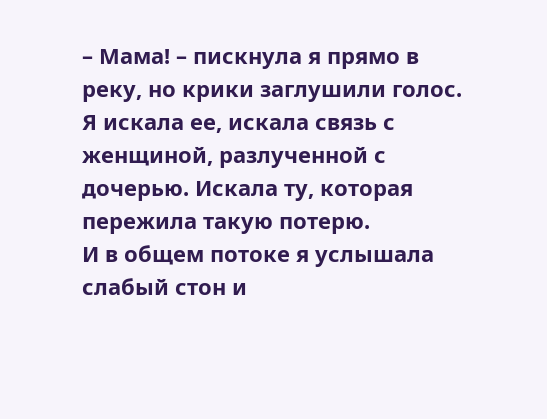– Мама! – пискнула я прямо в реку, но крики заглушили голос. Я искала ее, искала связь с женщиной, разлученной с дочерью. Искала ту, которая пережила такую потерю.
И в общем потоке я услышала слабый стон и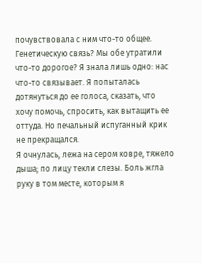почувствовала с ним что-то общее. Генетическую связь? Мы обе утратили что-то дорогое? Я знала лишь одно: нас что-то связывает. Я попыталась дотянуться до ее голоса, сказать, что хочу помочь, спросить, как вытащить ее оттуда. Но печальный испуганный крик не прекращался.
Я очнулась, лежа на сером ковре, тяжело дыша; по лицу текли слезы. Боль жгла руку в том месте, которым я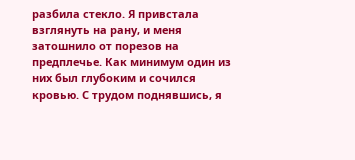разбила стекло. Я привстала взглянуть на рану, и меня затошнило от порезов на предплечье. Как минимум один из них был глубоким и сочился кровью. С трудом поднявшись, я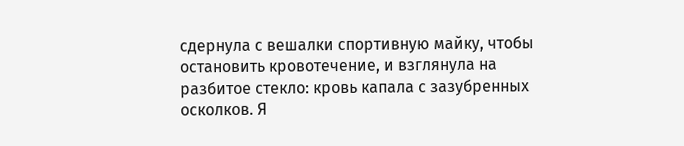сдернула с вешалки спортивную майку, чтобы остановить кровотечение, и взглянула на разбитое стекло: кровь капала с зазубренных осколков. Я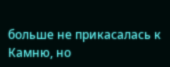больше не прикасалась к Камню, но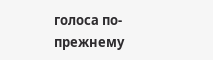голоса по-прежнему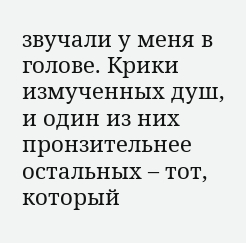звучали у меня в голове. Крики измученных душ, и один из них пронзительнее остальных – тот, который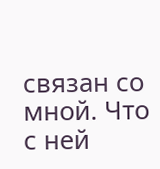связан со мной. Что с ней